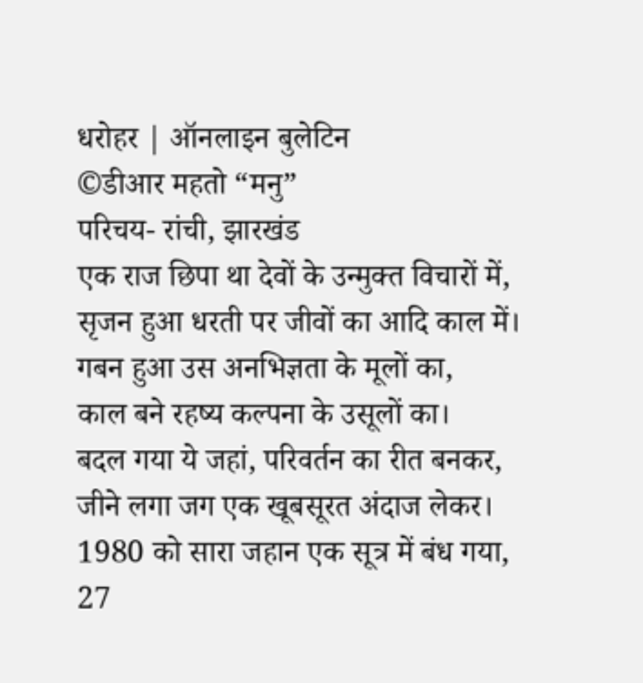धरोहर | ऑनलाइन बुलेटिन
©डीआर महतो “मनु”
परिचय- रांची, झारखंड
एक राज छिपा था देवों के उन्मुक्त विचारों में,
सृजन हुआ धरती पर जीवों का आदि काल में।
गबन हुआ उस अनभिज्ञता के मूलों का,
काल बने रहष्य कल्पना के उसूलों का।
बदल गया ये जहां, परिवर्तन का रीत बनकर,
जीने लगा जग एक खूबसूरत अंदाज लेकर।
1980 को सारा जहान एक सूत्र में बंध गया,
27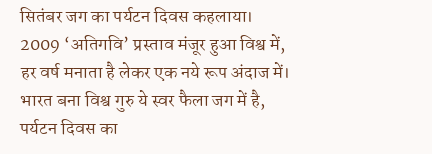सितंबर जग का पर्यटन दिवस कहलाया।
2009 ‘अतिगवि’ प्रस्ताव मंजूर हुआ विश्व में,
हर वर्ष मनाता है लेकर एक नये रूप अंदाज में।
भारत बना विश्व गुरु ये स्वर फैला जग में है,
पर्यटन दिवस का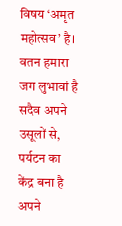विषय ‘अमृत महोत्सव’ है।
वतन हमारा जग लुभावां है सदैव अपने उसूलों से,
पर्यटन का केंद्र बना है अपने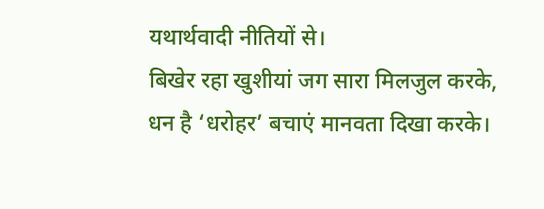यथार्थवादी नीतियों से।
बिखेर रहा खुशीयां जग सारा मिलजुल करके,
धन है ‘धरोहर’ बचाएं मानवता दिखा करके।